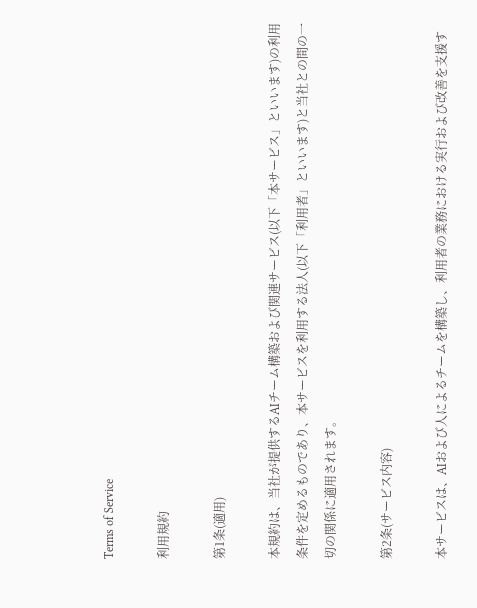Terms of Service

利用規約

第1条(適用)

本規約は、当社が提供するAIチーム構築および関連サービス(以下「本サービス」といいます)の利用条件を定めるものであり、本サービスを利用する法人(以下「利用者」といいます)と当社との間の一切の関係に適用されます。

第2条(サービス内容)

本サービスは、AIおよび人によるチームを構築し、利用者の業務における実行および改善を支援す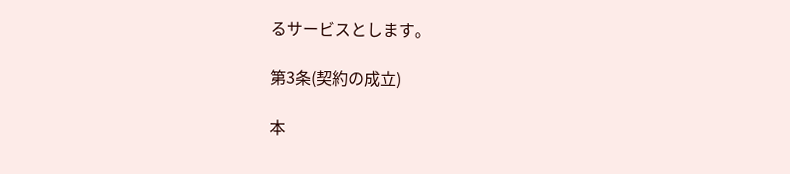るサービスとします。

第3条(契約の成立)

本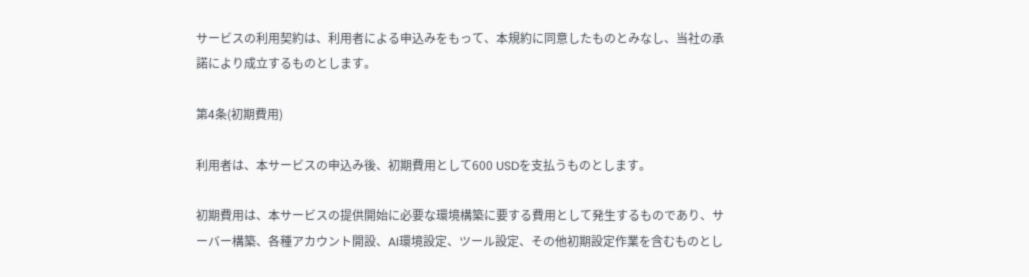サービスの利用契約は、利用者による申込みをもって、本規約に同意したものとみなし、当社の承諾により成立するものとします。

第4条(初期費用)

利用者は、本サービスの申込み後、初期費用として600 USDを支払うものとします。

初期費用は、本サービスの提供開始に必要な環境構築に要する費用として発生するものであり、サーバー構築、各種アカウント開設、AI環境設定、ツール設定、その他初期設定作業を含むものとし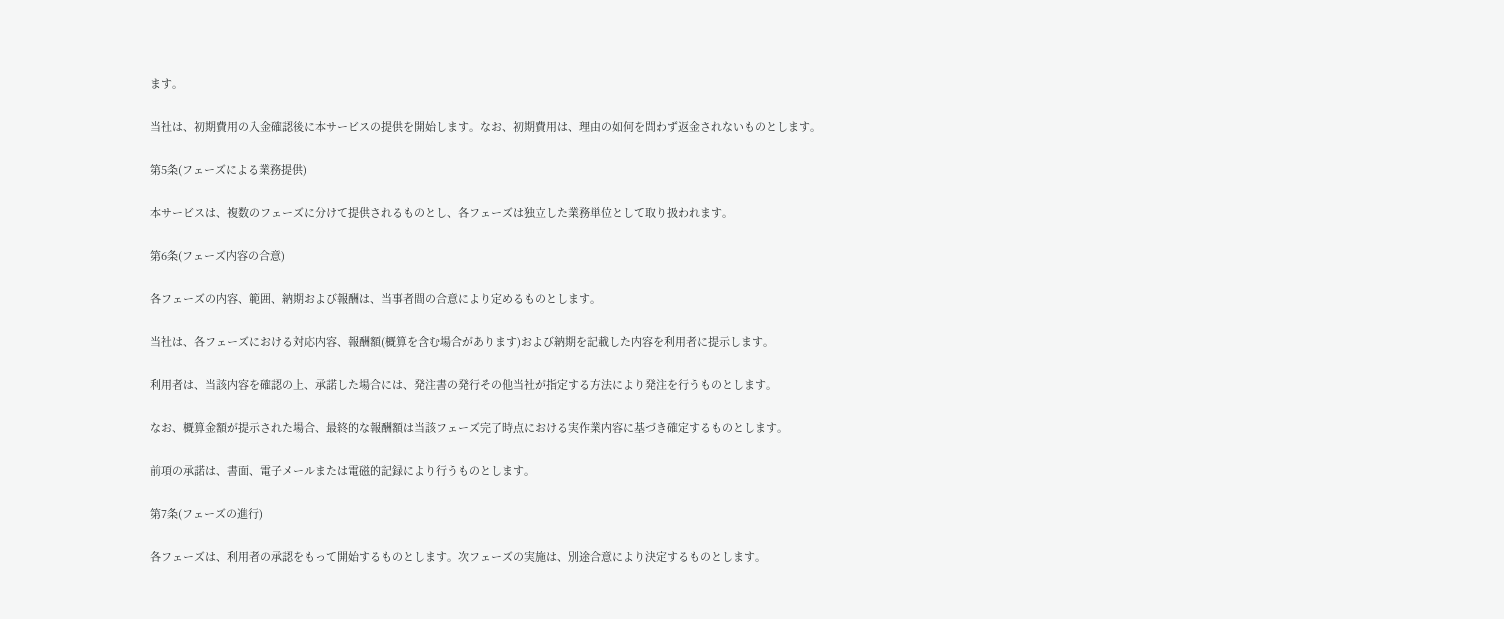ます。

当社は、初期費用の入金確認後に本サービスの提供を開始します。なお、初期費用は、理由の如何を問わず返金されないものとします。

第5条(フェーズによる業務提供)

本サービスは、複数のフェーズに分けて提供されるものとし、各フェーズは独立した業務単位として取り扱われます。

第6条(フェーズ内容の合意)

各フェーズの内容、範囲、納期および報酬は、当事者間の合意により定めるものとします。

当社は、各フェーズにおける対応内容、報酬額(概算を含む場合があります)および納期を記載した内容を利用者に提示します。

利用者は、当該内容を確認の上、承諾した場合には、発注書の発行その他当社が指定する方法により発注を行うものとします。

なお、概算金額が提示された場合、最終的な報酬額は当該フェーズ完了時点における実作業内容に基づき確定するものとします。

前項の承諾は、書面、電子メールまたは電磁的記録により行うものとします。

第7条(フェーズの進行)

各フェーズは、利用者の承認をもって開始するものとします。次フェーズの実施は、別途合意により決定するものとします。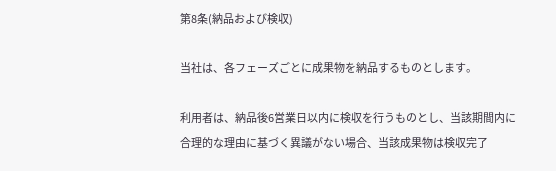第8条(納品および検収)

当社は、各フェーズごとに成果物を納品するものとします。

利用者は、納品後6営業日以内に検収を行うものとし、当該期間内に合理的な理由に基づく異議がない場合、当該成果物は検収完了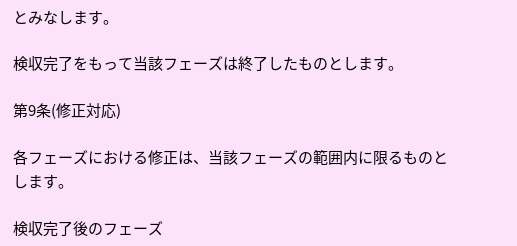とみなします。

検収完了をもって当該フェーズは終了したものとします。

第9条(修正対応)

各フェーズにおける修正は、当該フェーズの範囲内に限るものとします。

検収完了後のフェーズ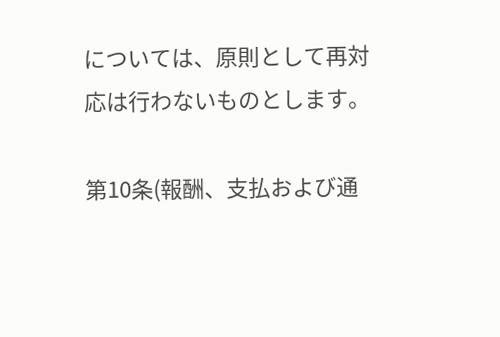については、原則として再対応は行わないものとします。

第10条(報酬、支払および通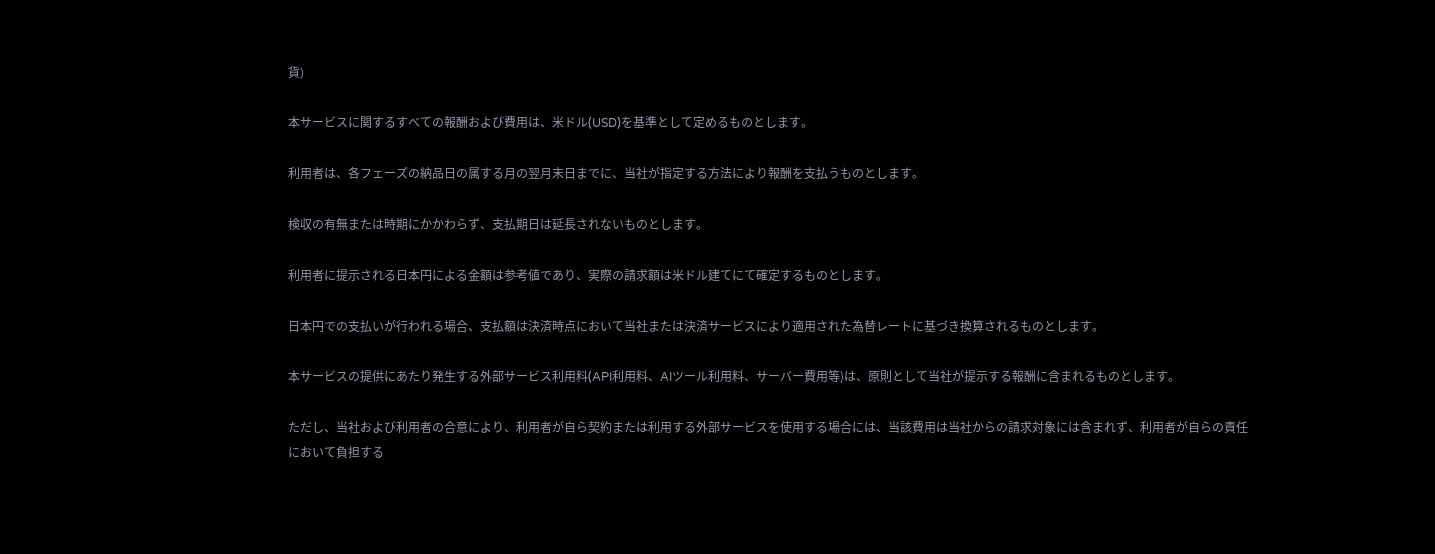貨)

本サービスに関するすべての報酬および費用は、米ドル(USD)を基準として定めるものとします。

利用者は、各フェーズの納品日の属する月の翌月末日までに、当社が指定する方法により報酬を支払うものとします。

検収の有無または時期にかかわらず、支払期日は延長されないものとします。

利用者に提示される日本円による金額は参考値であり、実際の請求額は米ドル建てにて確定するものとします。

日本円での支払いが行われる場合、支払額は決済時点において当社または決済サービスにより適用された為替レートに基づき換算されるものとします。

本サービスの提供にあたり発生する外部サービス利用料(API利用料、AIツール利用料、サーバー費用等)は、原則として当社が提示する報酬に含まれるものとします。

ただし、当社および利用者の合意により、利用者が自ら契約または利用する外部サービスを使用する場合には、当該費用は当社からの請求対象には含まれず、利用者が自らの責任において負担する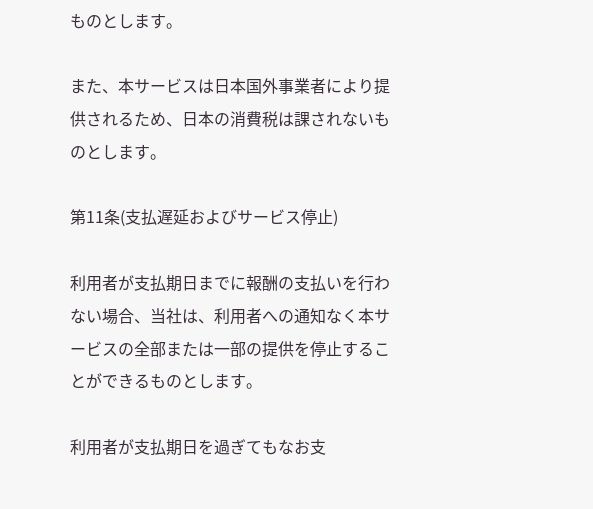ものとします。

また、本サービスは日本国外事業者により提供されるため、日本の消費税は課されないものとします。

第11条(支払遅延およびサービス停止)

利用者が支払期日までに報酬の支払いを行わない場合、当社は、利用者への通知なく本サービスの全部または一部の提供を停止することができるものとします。

利用者が支払期日を過ぎてもなお支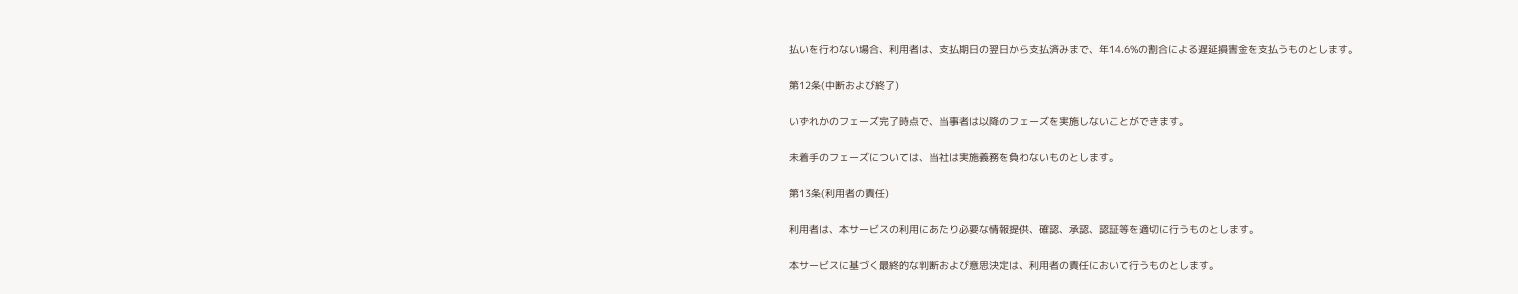払いを行わない場合、利用者は、支払期日の翌日から支払済みまで、年14.6%の割合による遅延損害金を支払うものとします。

第12条(中断および終了)

いずれかのフェーズ完了時点で、当事者は以降のフェーズを実施しないことができます。

未着手のフェーズについては、当社は実施義務を負わないものとします。

第13条(利用者の責任)

利用者は、本サービスの利用にあたり必要な情報提供、確認、承認、認証等を適切に行うものとします。

本サービスに基づく最終的な判断および意思決定は、利用者の責任において行うものとします。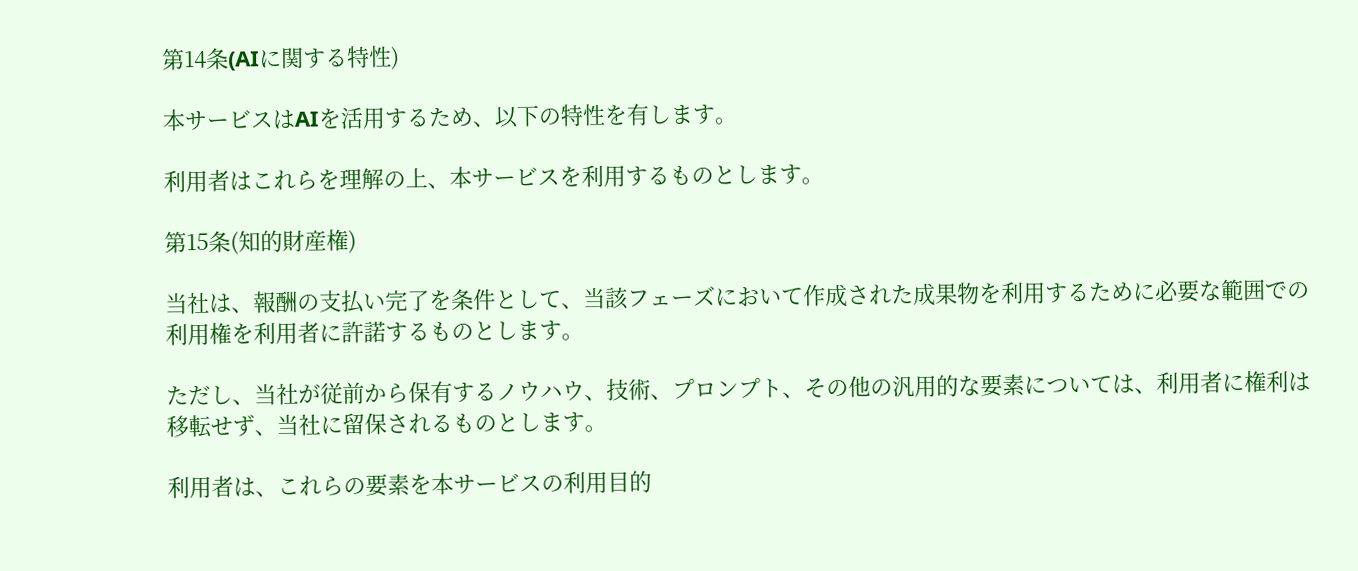第14条(AIに関する特性)

本サービスはAIを活用するため、以下の特性を有します。

利用者はこれらを理解の上、本サービスを利用するものとします。

第15条(知的財産権)

当社は、報酬の支払い完了を条件として、当該フェーズにおいて作成された成果物を利用するために必要な範囲での利用権を利用者に許諾するものとします。

ただし、当社が従前から保有するノウハウ、技術、プロンプト、その他の汎用的な要素については、利用者に権利は移転せず、当社に留保されるものとします。

利用者は、これらの要素を本サービスの利用目的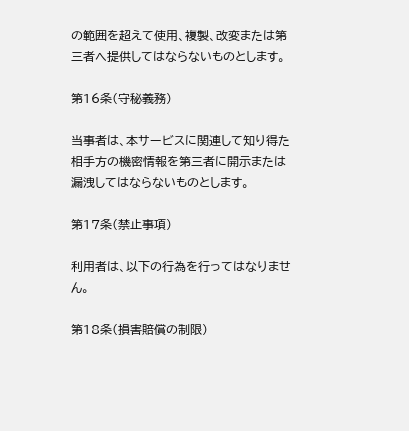の範囲を超えて使用、複製、改変または第三者へ提供してはならないものとします。

第16条(守秘義務)

当事者は、本サービスに関連して知り得た相手方の機密情報を第三者に開示または漏洩してはならないものとします。

第17条(禁止事項)

利用者は、以下の行為を行ってはなりません。

第18条(損害賠償の制限)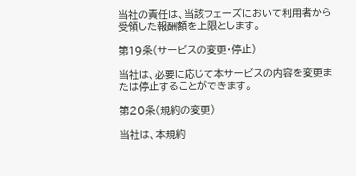当社の責任は、当該フェーズにおいて利用者から受領した報酬額を上限とします。

第19条(サービスの変更・停止)

当社は、必要に応じて本サービスの内容を変更または停止することができます。

第20条(規約の変更)

当社は、本規約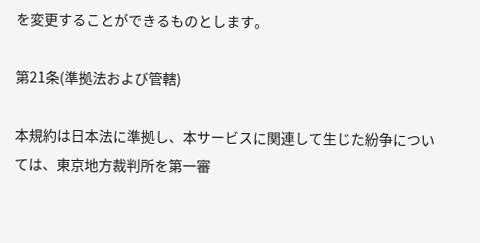を変更することができるものとします。

第21条(準拠法および管轄)

本規約は日本法に準拠し、本サービスに関連して生じた紛争については、東京地方裁判所を第一審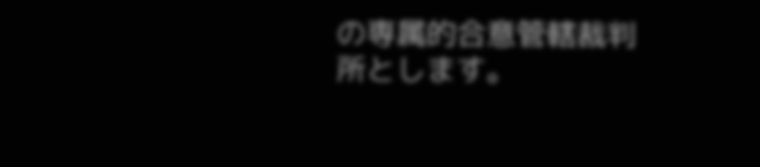の専属的合意管轄裁判所とします。